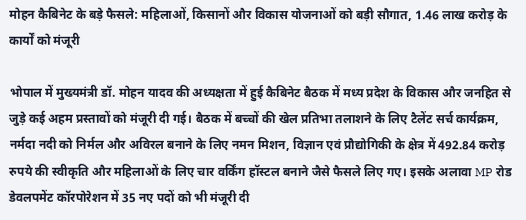मोहन कैबिनेट के बड़े फैसले: महिलाओं, किसानों और विकास योजनाओं को बड़ी सौगात, 1.46 लाख करोड़ के कार्यों को मंजूरी

भोपाल में मुख्यमंत्री डॉ. मोहन यादव की अध्यक्षता में हुई कैबिनेट बैठक में मध्य प्रदेश के विकास और जनहित से जुड़े कई अहम प्रस्तावों को मंजूरी दी गई। बैठक में बच्चों की खेल प्रतिभा तलाशने के लिए टैलेंट सर्च कार्यक्रम, नर्मदा नदी को निर्मल और अविरल बनाने के लिए नमन मिशन, विज्ञान एवं प्रौद्योगिकी के क्षेत्र में 492.84 करोड़ रुपये की स्वीकृति और महिलाओं के लिए चार वर्किंग हॉस्टल बनाने जैसे फैसले लिए गए। इसके अलावा MP रोड डेवलपमेंट कॉरपोरेशन में 35 नए पदों को भी मंजूरी दी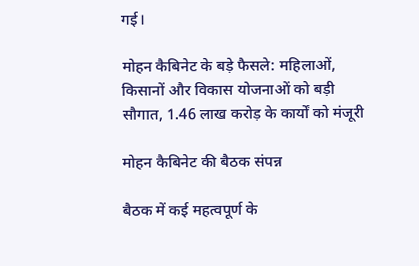गई।

मोहन कैबिनेट के बड़े फैसले: महिलाओं, किसानों और विकास योजनाओं को बड़ी सौगात, 1.46 लाख करोड़ के कार्यों को मंजूरी

मोहन कैबिनेट की बैठक संपन्न

बैठक में कई महत्वपूर्ण के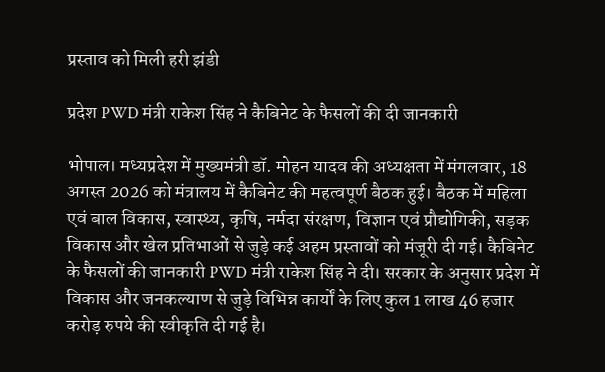प्रस्ताव को मिली हरी झंडी

प्रदेश PWD मंत्री राकेश सिंह ने कैबिनेट के फैसलों की दी जानकारी

भोपाल। मध्यप्रदेश में मुख्यमंत्री डॉ. मोहन यादव की अध्यक्षता में मंगलवार, 18 अगस्त 2026 को मंत्रालय में कैबिनेट की महत्वपूर्ण बैठक हुई। बैठक में महिला एवं बाल विकास, स्वास्थ्य, कृषि, नर्मदा संरक्षण, विज्ञान एवं प्रौद्योगिकी, सड़क विकास और खेल प्रतिभाओं से जुड़े कई अहम प्रस्तावों को मंजूरी दी गई। कैबिनेट के फैसलों की जानकारी PWD मंत्री राकेश सिंह ने दी। सरकार के अनुसार प्रदेश में विकास और जनकल्याण से जुड़े विभिन्न कार्यों के लिए कुल 1 लाख 46 हजार करोड़ रुपये की स्वीकृति दी गई है।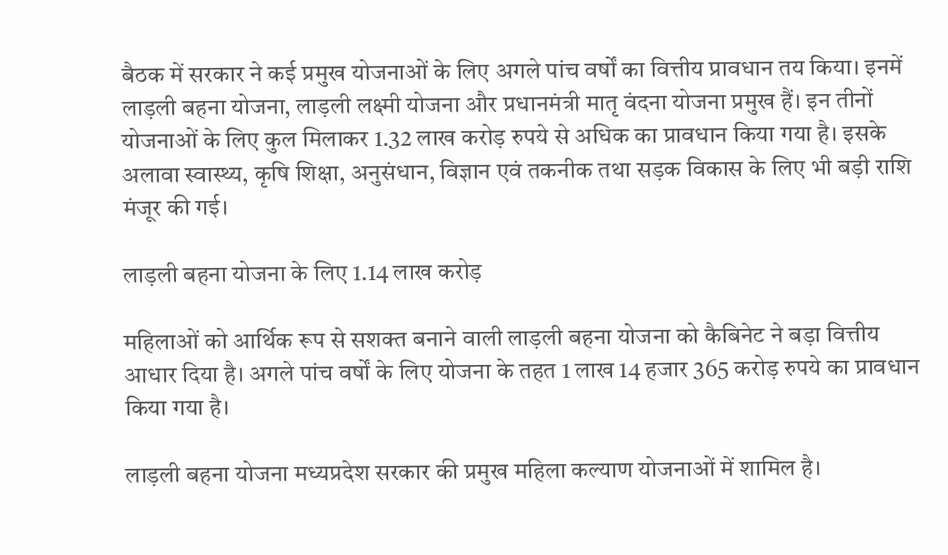बैठक में सरकार ने कई प्रमुख योजनाओं के लिए अगले पांच वर्षों का वित्तीय प्रावधान तय किया। इनमें लाड़ली बहना योजना, लाड़ली लक्ष्मी योजना और प्रधानमंत्री मातृ वंदना योजना प्रमुख हैं। इन तीनों योजनाओं के लिए कुल मिलाकर 1.32 लाख करोड़ रुपये से अधिक का प्रावधान किया गया है। इसके अलावा स्वास्थ्य, कृषि शिक्षा, अनुसंधान, विज्ञान एवं तकनीक तथा सड़क विकास के लिए भी बड़ी राशि मंजूर की गई।

लाड़ली बहना योजना के लिए 1.14 लाख करोड़

महिलाओं को आर्थिक रूप से सशक्त बनाने वाली लाड़ली बहना योजना को कैबिनेट ने बड़ा वित्तीय आधार दिया है। अगले पांच वर्षों के लिए योजना के तहत 1 लाख 14 हजार 365 करोड़ रुपये का प्रावधान किया गया है।

लाड़ली बहना योजना मध्यप्रदेश सरकार की प्रमुख महिला कल्याण योजनाओं में शामिल है।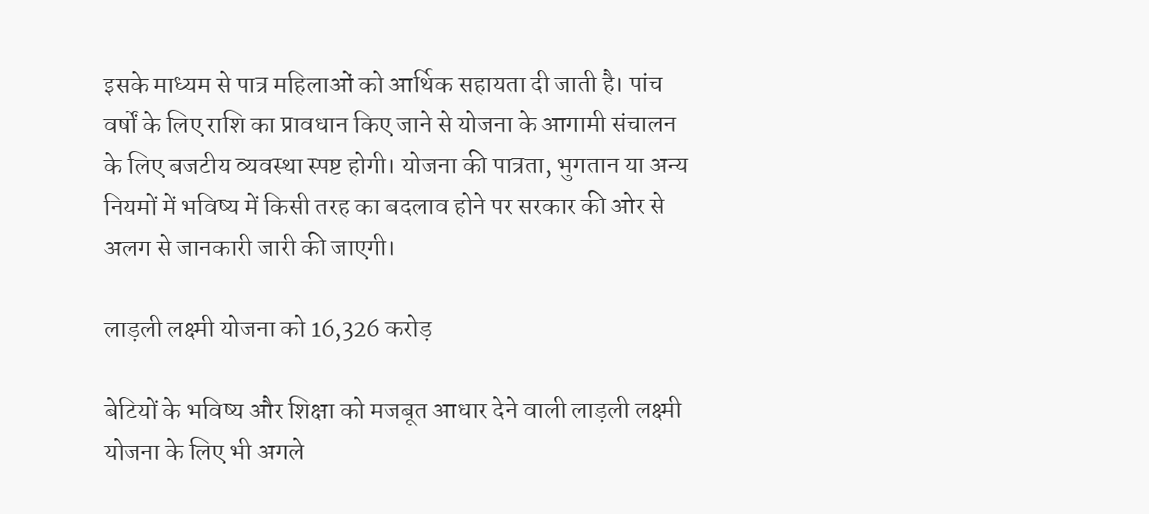इसके माध्यम से पात्र महिलाओं को आर्थिक सहायता दी जाती है। पांच वर्षों के लिए राशि का प्रावधान किए जाने से योजना के आगामी संचालन के लिए बजटीय व्यवस्था स्पष्ट होगी। योजना की पात्रता, भुगतान या अन्य नियमों में भविष्य में किसी तरह का बदलाव होने पर सरकार की ओर से अलग से जानकारी जारी की जाएगी।

लाड़ली लक्ष्मी योजना को 16,326 करोड़

बेटियों के भविष्य और शिक्षा को मजबूत आधार देने वाली लाड़ली लक्ष्मी योजना के लिए भी अगले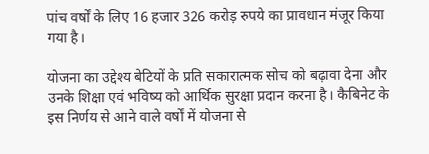पांच वर्षों के लिए 16 हजार 326 करोड़ रुपये का प्रावधान मंजूर किया गया है।

योजना का उद्देश्य बेटियों के प्रति सकारात्मक सोच को बढ़ावा देना और उनके शिक्षा एवं भविष्य को आर्थिक सुरक्षा प्रदान करना है। कैबिनेट के इस निर्णय से आने वाले वर्षों में योजना से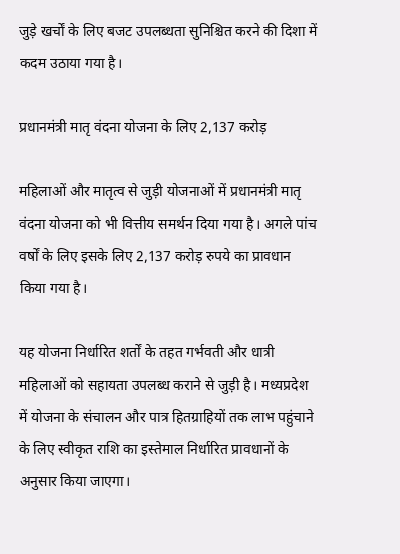जुड़े खर्चों के लिए बजट उपलब्धता सुनिश्चित करने की दिशा में कदम उठाया गया है।

प्रधानमंत्री मातृ वंदना योजना के लिए 2,137 करोड़

महिलाओं और मातृत्व से जुड़ी योजनाओं में प्रधानमंत्री मातृ वंदना योजना को भी वित्तीय समर्थन दिया गया है। अगले पांच वर्षों के लिए इसके लिए 2,137 करोड़ रुपये का प्रावधान किया गया है।

यह योजना निर्धारित शर्तों के तहत गर्भवती और धात्री महिलाओं को सहायता उपलब्ध कराने से जुड़ी है। मध्यप्रदेश में योजना के संचालन और पात्र हितग्राहियों तक लाभ पहुंचाने के लिए स्वीकृत राशि का इस्तेमाल निर्धारित प्रावधानों के अनुसार किया जाएगा।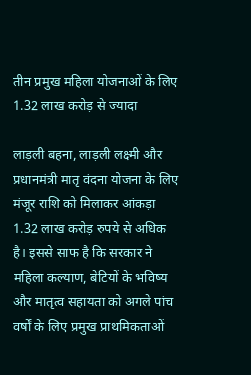तीन प्रमुख महिला योजनाओं के लिए 1.32 लाख करोड़ से ज्यादा

लाड़ली बहना, लाड़ली लक्ष्मी और प्रधानमंत्री मातृ वंदना योजना के लिए मंजूर राशि को मिलाकर आंकड़ा 1.32 लाख करोड़ रुपये से अधिक है। इससे साफ है कि सरकार ने महिला कल्याण, बेटियों के भविष्य और मातृत्व सहायता को अगले पांच वर्षों के लिए प्रमुख प्राथमिकताओं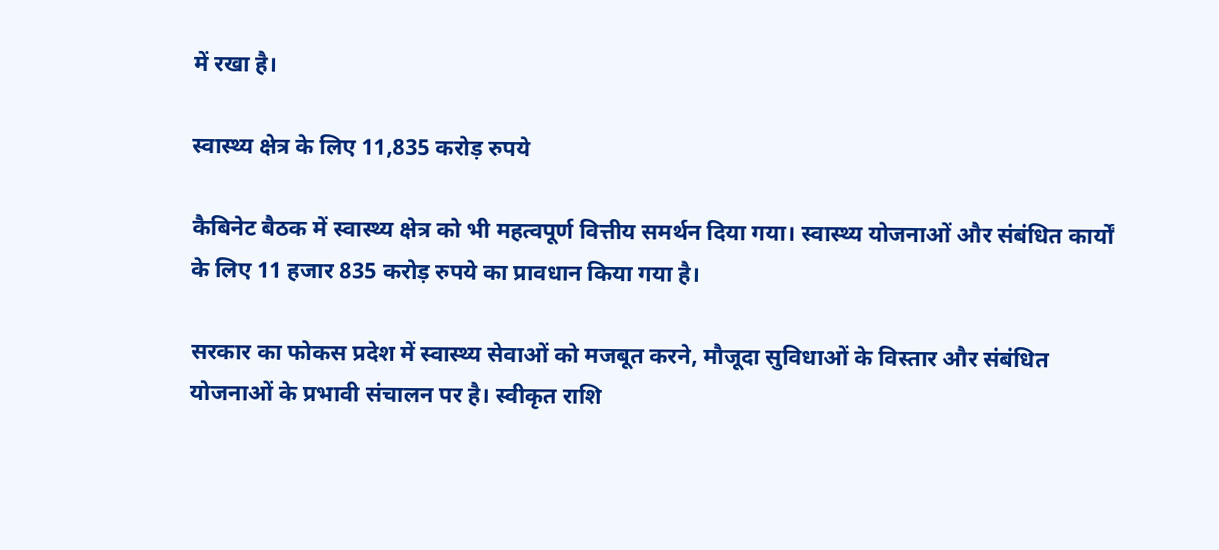में रखा है।

स्वास्थ्य क्षेत्र के लिए 11,835 करोड़ रुपये

कैबिनेट बैठक में स्वास्थ्य क्षेत्र को भी महत्वपूर्ण वित्तीय समर्थन दिया गया। स्वास्थ्य योजनाओं और संबंधित कार्यों के लिए 11 हजार 835 करोड़ रुपये का प्रावधान किया गया है।

सरकार का फोकस प्रदेश में स्वास्थ्य सेवाओं को मजबूत करने, मौजूदा सुविधाओं के विस्तार और संबंधित योजनाओं के प्रभावी संचालन पर है। स्वीकृत राशि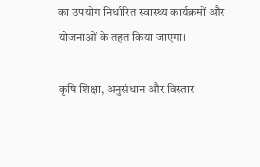का उपयोग निर्धारित स्वास्थ्य कार्यक्रमों और योजनाओं के तहत किया जाएगा।

कृषि शिक्षा, अनुसंधान और विस्तार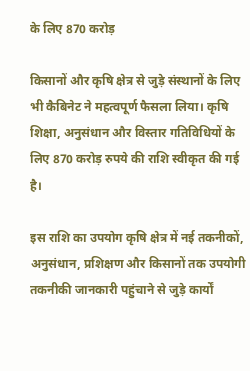के लिए 870 करोड़

किसानों और कृषि क्षेत्र से जुड़े संस्थानों के लिए भी कैबिनेट ने महत्वपूर्ण फैसला लिया। कृषि शिक्षा, अनुसंधान और विस्तार गतिविधियों के लिए 870 करोड़ रुपये की राशि स्वीकृत की गई है।

इस राशि का उपयोग कृषि क्षेत्र में नई तकनीकों, अनुसंधान, प्रशिक्षण और किसानों तक उपयोगी तकनीकी जानकारी पहुंचाने से जुड़े कार्यों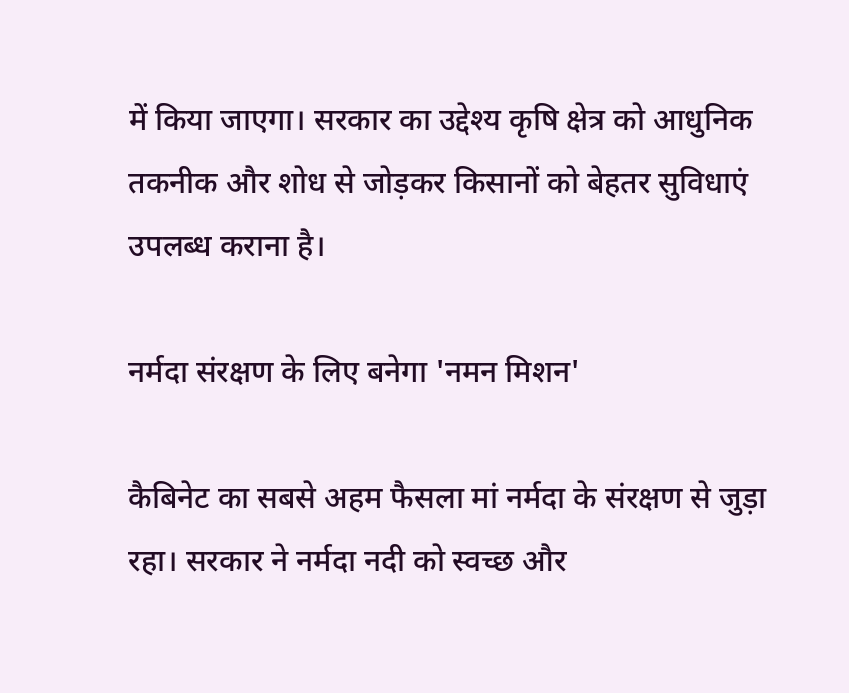में किया जाएगा। सरकार का उद्देश्य कृषि क्षेत्र को आधुनिक तकनीक और शोध से जोड़कर किसानों को बेहतर सुविधाएं उपलब्ध कराना है।

नर्मदा संरक्षण के लिए बनेगा 'नमन मिशन'

कैबिनेट का सबसे अहम फैसला मां नर्मदा के संरक्षण से जुड़ा रहा। सरकार ने नर्मदा नदी को स्वच्छ और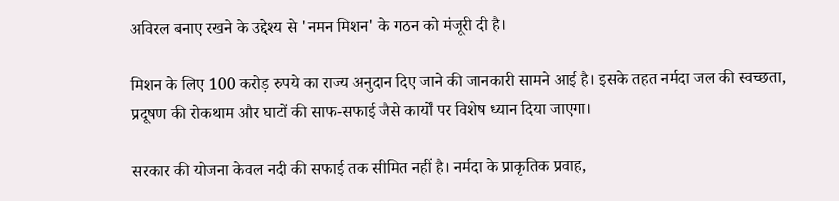अविरल बनाए रखने के उद्देश्य से 'नमन मिशन' के गठन को मंजूरी दी है।

मिशन के लिए 100 करोड़ रुपये का राज्य अनुदान दिए जाने की जानकारी सामने आई है। इसके तहत नर्मदा जल की स्वच्छता, प्रदूषण की रोकथाम और घाटों की साफ-सफाई जैसे कार्यों पर विशेष ध्यान दिया जाएगा।

सरकार की योजना केवल नदी की सफाई तक सीमित नहीं है। नर्मदा के प्राकृतिक प्रवाह,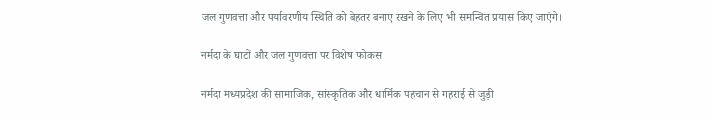जल गुणवत्ता और पर्यावरणीय स्थिति को बेहतर बनाए रखने के लिए भी समन्वित प्रयास किए जाएंगे।

नर्मदा के घाटों और जल गुणवत्ता पर विशेष फोकस

नर्मदा मध्यप्रदेश की सामाजिक, सांस्कृतिक और धार्मिक पहचान से गहराई से जुड़ी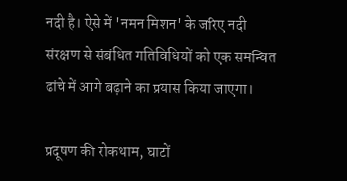नदी है। ऐसे में 'नमन मिशन' के जरिए नदी संरक्षण से संबंधित गतिविधियों को एक समन्वित ढांचे में आगे बढ़ाने का प्रयास किया जाएगा।

प्रदूषण की रोकथाम, घाटों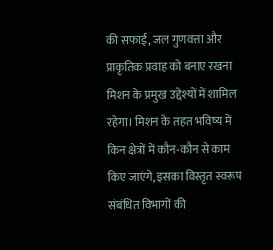की सफाई, जल गुणवत्ता और प्राकृतिक प्रवाह को बनाए रखना मिशन के प्रमुख उद्देश्यों में शामिल रहेगा। मिशन के तहत भविष्य में किन क्षेत्रों में कौन-कौन से काम किए जाएंगे, इसका विस्तृत स्वरूप संबंधित विभागों की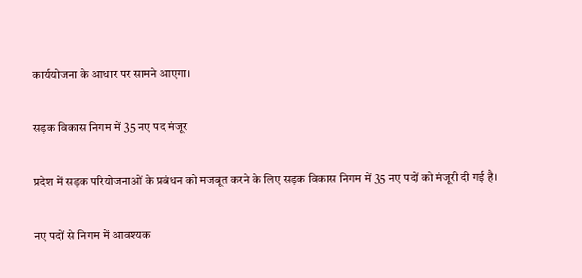कार्ययोजना के आधार पर सामने आएगा।

सड़क विकास निगम में 35 नए पद मंजूर

प्रदेश में सड़क परियोजनाओं के प्रबंधन को मजबूत करने के लिए सड़क विकास निगम में 35 नए पदों को मंजूरी दी गई है।

नए पदों से निगम में आवश्यक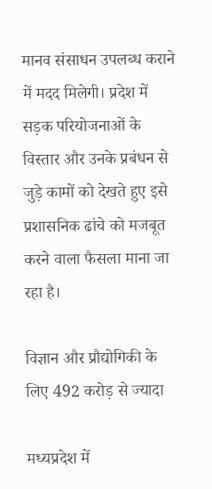मानव संसाधन उपलब्ध कराने में मदद मिलेगी। प्रदेश में सड़क परियोजनाओं के विस्तार और उनके प्रबंधन से जुड़े कामों को देखते हुए इसे प्रशासनिक ढांचे को मजबूत करने वाला फैसला माना जा रहा है।

विज्ञान और प्रौद्योगिकी के लिए 492 करोड़ से ज्यादा

मध्यप्रदेश में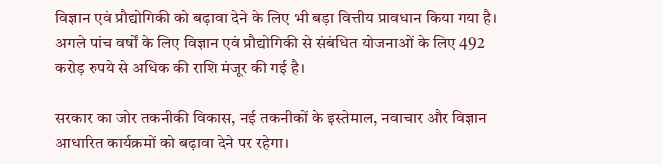विज्ञान एवं प्रौद्योगिकी को बढ़ावा देने के लिए भी बड़ा वित्तीय प्रावधान किया गया है। अगले पांच वर्षों के लिए विज्ञान एवं प्रौद्योगिकी से संबंधित योजनाओं के लिए 492 करोड़ रुपये से अधिक की राशि मंजूर की गई है।

सरकार का जोर तकनीकी विकास, नई तकनीकों के इस्तेमाल, नवाचार और विज्ञान आधारित कार्यक्रमों को बढ़ावा देने पर रहेगा।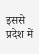इससे प्रदेश में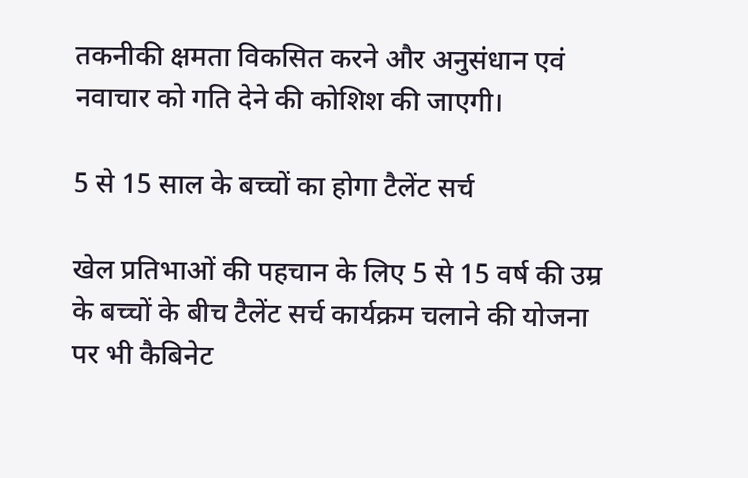तकनीकी क्षमता विकसित करने और अनुसंधान एवं नवाचार को गति देने की कोशिश की जाएगी।

5 से 15 साल के बच्चों का होगा टैलेंट सर्च

खेल प्रतिभाओं की पहचान के लिए 5 से 15 वर्ष की उम्र के बच्चों के बीच टैलेंट सर्च कार्यक्रम चलाने की योजना पर भी कैबिनेट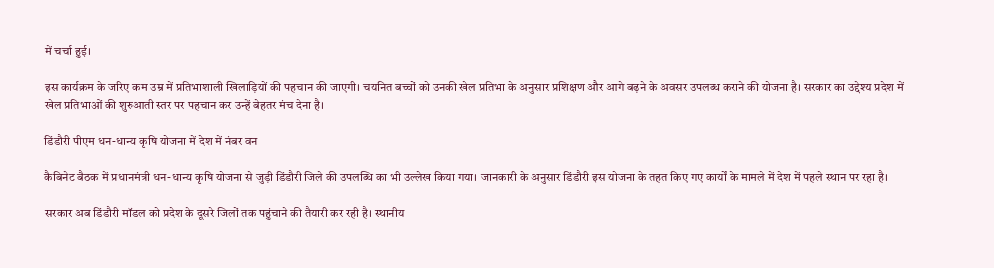में चर्चा हुई।

इस कार्यक्रम के जरिए कम उम्र में प्रतिभाशाली खिलाड़ियों की पहचान की जाएगी। चयनित बच्चों को उनकी खेल प्रतिभा के अनुसार प्रशिक्षण और आगे बढ़ने के अवसर उपलब्ध कराने की योजना है। सरकार का उद्देश्य प्रदेश में खेल प्रतिभाओं की शुरुआती स्तर पर पहचान कर उन्हें बेहतर मंच देना है।

डिंडौरी पीएम धन-धान्य कृषि योजना में देश में नंबर वन

कैबिनेट बैठक में प्रधानमंत्री धन-धान्य कृषि योजना से जुड़ी डिंडौरी जिले की उपलब्धि का भी उल्लेख किया गया। जानकारी के अनुसार डिंडौरी इस योजना के तहत किए गए कार्यों के मामले में देश में पहले स्थान पर रहा है।

सरकार अब डिंडौरी मॉडल को प्रदेश के दूसरे जिलों तक पहुंचाने की तैयारी कर रही है। स्थानीय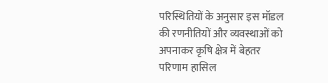परिस्थितियों के अनुसार इस मॉडल की रणनीतियों और व्यवस्थाओं को अपनाकर कृषि क्षेत्र में बेहतर परिणाम हासिल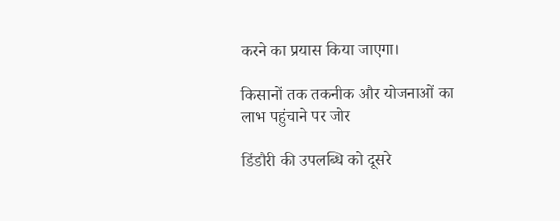करने का प्रयास किया जाएगा।

किसानों तक तकनीक और योजनाओं का लाभ पहुंचाने पर जोर

डिंडौरी की उपलब्धि को दूसरे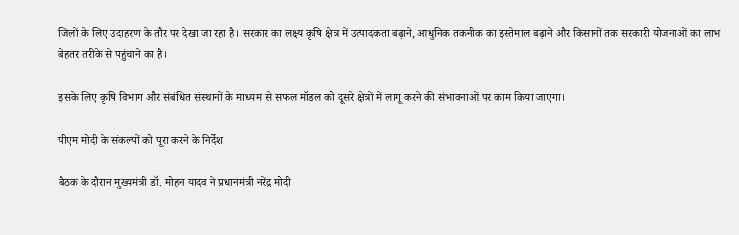जिलों के लिए उदाहरण के तौर पर देखा जा रहा है। सरकार का लक्ष्य कृषि क्षेत्र में उत्पादकता बढ़ाने, आधुनिक तकनीक का इस्तेमाल बढ़ाने और किसानों तक सरकारी योजनाओं का लाभ बेहतर तरीके से पहुंचाने का है।

इसके लिए कृषि विभाग और संबंधित संस्थानों के माध्यम से सफल मॉडल को दूसरे क्षेत्रों में लागू करने की संभावनाओं पर काम किया जाएगा।

पीएम मोदी के संकल्पों को पूरा करने के निर्देश

बैठक के दौरान मुख्यमंत्री डॉ. मोहन यादव ने प्रधानमंत्री नरेंद्र मोदी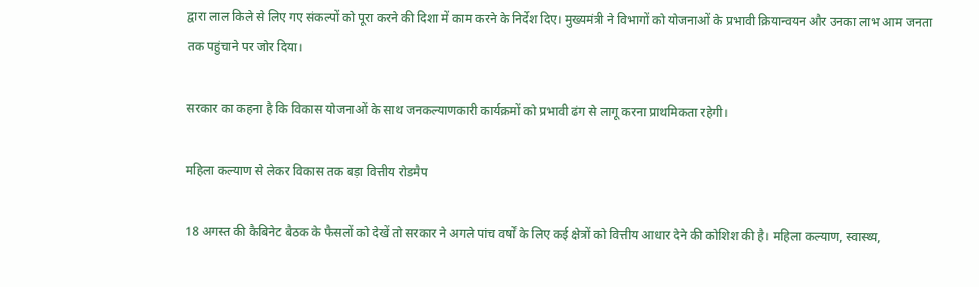द्वारा लाल किले से लिए गए संकल्पों को पूरा करने की दिशा में काम करने के निर्देश दिए। मुख्यमंत्री ने विभागों को योजनाओं के प्रभावी क्रियान्वयन और उनका लाभ आम जनता तक पहुंचाने पर जोर दिया।

सरकार का कहना है कि विकास योजनाओं के साथ जनकल्याणकारी कार्यक्रमों को प्रभावी ढंग से लागू करना प्राथमिकता रहेगी।

महिला कल्याण से लेकर विकास तक बड़ा वित्तीय रोडमैप

18 अगस्त की कैबिनेट बैठक के फैसलों को देखें तो सरकार ने अगले पांच वर्षों के लिए कई क्षेत्रों को वित्तीय आधार देने की कोशिश की है। महिला कल्याण, स्वास्थ्य,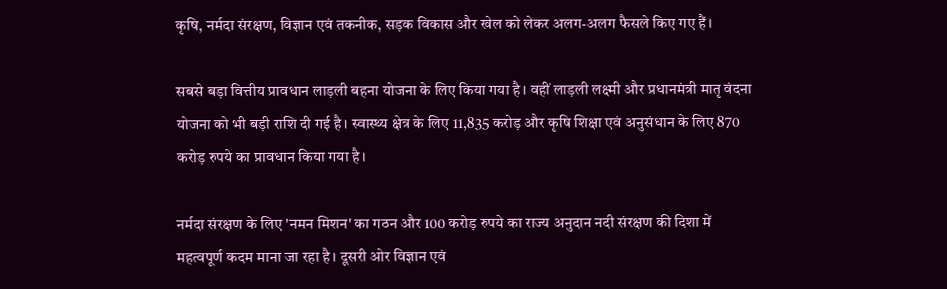कृषि, नर्मदा संरक्षण, विज्ञान एवं तकनीक, सड़क विकास और खेल को लेकर अलग-अलग फैसले किए गए हैं।

सबसे बड़ा वित्तीय प्रावधान लाड़ली बहना योजना के लिए किया गया है। वहीं लाड़ली लक्ष्मी और प्रधानमंत्री मातृ वंदना योजना को भी बड़ी राशि दी गई है। स्वास्थ्य क्षेत्र के लिए 11,835 करोड़ और कृषि शिक्षा एवं अनुसंधान के लिए 870 करोड़ रुपये का प्रावधान किया गया है।

नर्मदा संरक्षण के लिए 'नमन मिशन' का गठन और 100 करोड़ रुपये का राज्य अनुदान नदी संरक्षण की दिशा में महत्वपूर्ण कदम माना जा रहा है। दूसरी ओर विज्ञान एवं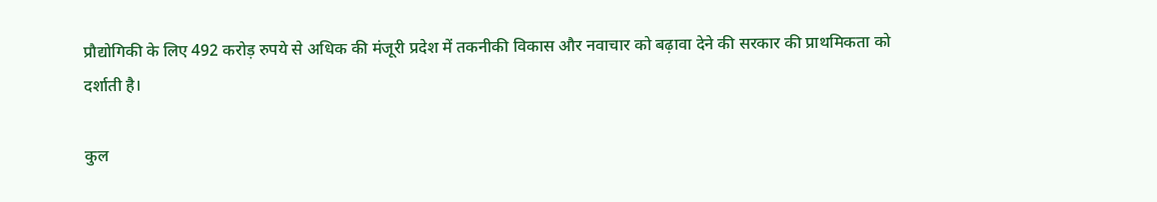प्रौद्योगिकी के लिए 492 करोड़ रुपये से अधिक की मंजूरी प्रदेश में तकनीकी विकास और नवाचार को बढ़ावा देने की सरकार की प्राथमिकता को दर्शाती है।

कुल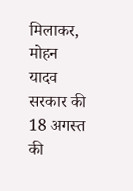मिलाकर, मोहन यादव सरकार की 18 अगस्त की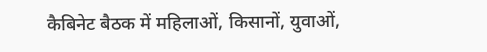कैबिनेट बैठक में महिलाओं, किसानों, युवाओं,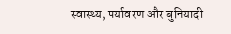स्वास्थ्य, पर्यावरण और बुनियादी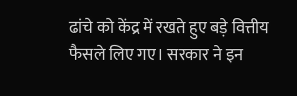ढांचे को केंद्र में रखते हुए बड़े वित्तीय फैसले लिए गए। सरकार ने इन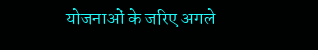योजनाओं के जरिए अगले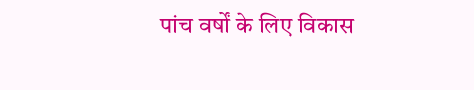पांच वर्षों के लिए विकास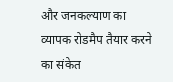और जनकल्याण का व्यापक रोडमैप तैयार करने का संकेत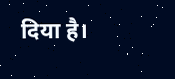दिया है।